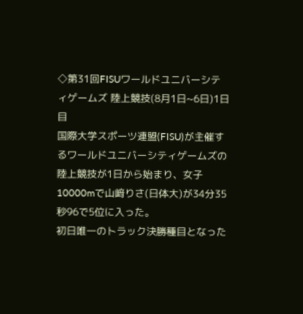◇第31回FISUワールドユニバーシティゲームズ 陸上競技(8月1日~6日)1日目
国際大学スポーツ連盟(FISU)が主催するワールドユニバーシティゲームズの陸上競技が1日から始まり、女子10000mで山﨑りさ(日体大)が34分35秒96で5位に入った。
初日唯一のトラック決勝種目となった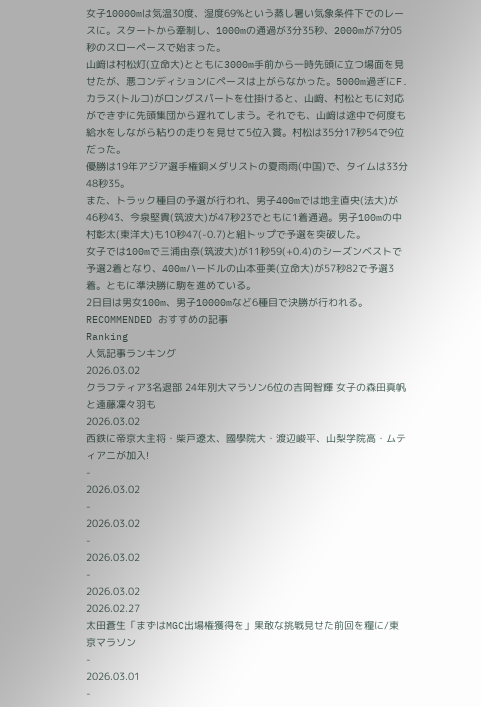女子10000mは気温30度、湿度69%という蒸し暑い気象条件下でのレースに。スタートから牽制し、1000mの通過が3分35秒、2000mが7分05秒のスローペースで始まった。
山﨑は村松灯(立命大)とともに3000m手前から一時先頭に立つ場面を見せたが、悪コンディションにペースは上がらなかった。5000m過ぎにF.カラス(トルコ)がロングスパートを仕掛けると、山﨑、村松ともに対応ができずに先頭集団から遅れてしまう。それでも、山﨑は途中で何度も給水をしながら粘りの走りを見せて5位入賞。村松は35分17秒54で9位だった。
優勝は19年アジア選手権銅メダリストの夏雨雨(中国)で、タイムは33分48秒35。
また、トラック種目の予選が行われ、男子400mでは地主直央(法大)が46秒43、今泉堅貴(筑波大)が47秒23でともに1着通過。男子100mの中村彰太(東洋大)も10秒47(-0.7)と組トップで予選を突破した。
女子では100mで三浦由奈(筑波大)が11秒59(+0.4)のシーズンベストで予選2着となり、400mハードルの山本亜美(立命大)が57秒82で予選3着。ともに準決勝に駒を進めている。
2日目は男女100m、男子10000mなど6種目で決勝が行われる。
RECOMMENDED おすすめの記事
Ranking
人気記事ランキング
2026.03.02
クラフティア3名退部 24年別大マラソン6位の吉岡智輝 女子の森田真帆と遠藤凜々羽も
2026.03.02
西鉄に帝京大主将・柴戸遼太、國學院大・渡辺峻平、山梨学院高・ムティアニが加入!
-
2026.03.02
-
2026.03.02
-
2026.03.02
-
2026.03.02
2026.02.27
太田蒼生「まずはMGC出場権獲得を」果敢な挑戦見せた前回を糧に/東京マラソン
-
2026.03.01
-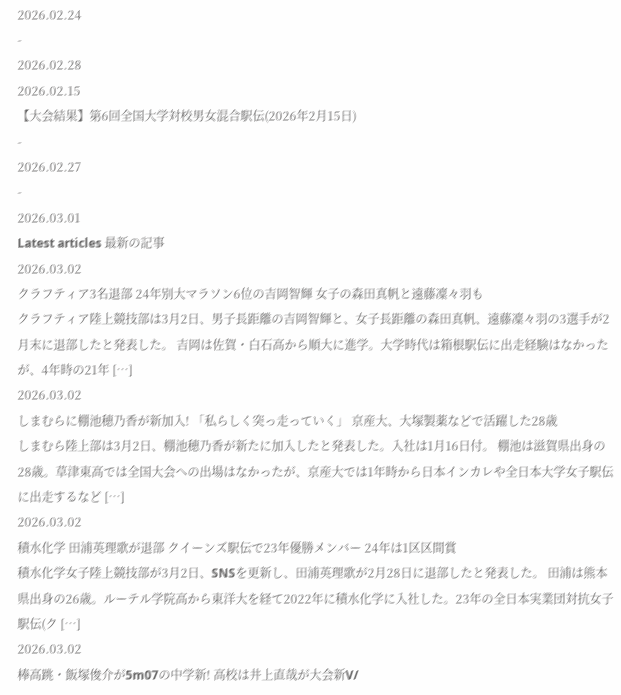2026.02.24
-
2026.02.28
2026.02.15
【大会結果】第6回全国大学対校男女混合駅伝(2026年2月15日)
-
2026.02.27
-
2026.03.01
Latest articles 最新の記事
2026.03.02
クラフティア3名退部 24年別大マラソン6位の吉岡智輝 女子の森田真帆と遠藤凜々羽も
クラフティア陸上競技部は3月2日、男子長距離の吉岡智輝と、女子長距離の森田真帆、遠藤凜々羽の3選手が2月末に退部したと発表した。 吉岡は佐賀・白石高から順大に進学。大学時代は箱根駅伝に出走経験はなかったが、4年時の21年 […]
2026.03.02
しまむらに棚池穂乃香が新加入! 「私らしく突っ走っていく」 京産大、大塚製薬などで活躍した28歳
しまむら陸上部は3月2日、棚池穂乃香が新たに加入したと発表した。入社は1月16日付。 棚池は滋賀県出身の28歳。草津東高では全国大会への出場はなかったが、京産大では1年時から日本インカレや全日本大学女子駅伝に出走するなど […]
2026.03.02
積水化学 田浦英理歌が退部 クイーンズ駅伝で23年優勝メンバー 24年は1区区間賞
積水化学女子陸上競技部が3月2日、SNSを更新し、田浦英理歌が2月28日に退部したと発表した。 田浦は熊本県出身の26歳。ルーテル学院高から東洋大を経て2022年に積水化学に入社した。23年の全日本実業団対抗女子駅伝(ク […]
2026.03.02
棒高跳・飯塚俊介が5m07の中学新! 高校は井上直哉が大会新V/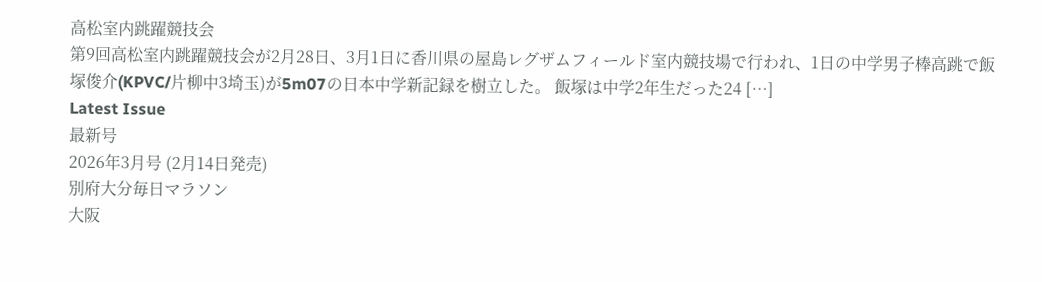高松室内跳躍競技会
第9回高松室内跳躍競技会が2月28日、3月1日に香川県の屋島レグザムフィールド室内競技場で行われ、1日の中学男子棒高跳で飯塚俊介(KPVC/片柳中3埼玉)が5m07の日本中学新記録を樹立した。 飯塚は中学2年生だった24 […]
Latest Issue
最新号
2026年3月号 (2月14日発売)
別府大分毎日マラソン
大阪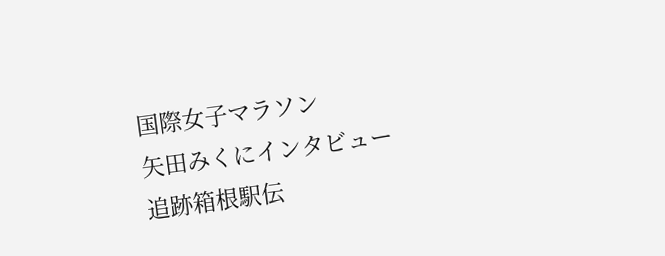国際女子マラソン
矢田みくにインタビュー
追跡箱根駅伝